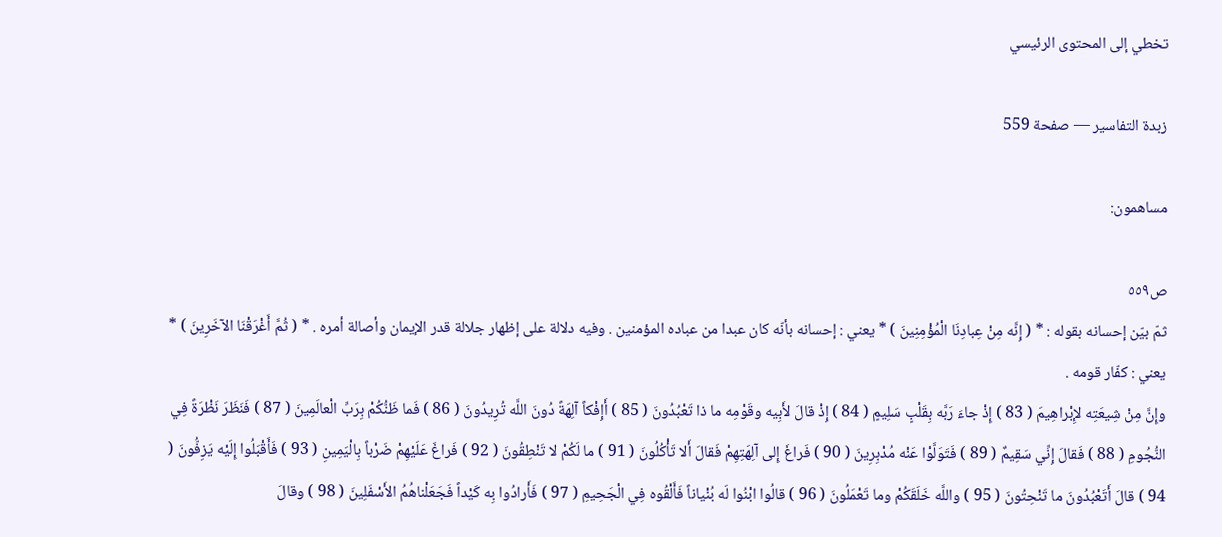تخطي إلى المحتوى الرئيسي

زبدة التفاسير — صفحة 559

مساهمون:

ص٥٥٩
ثمّ بيّن إحسانه بقوله : * ( إِنَّه مِنْ عِبادِنَا الْمُؤْمِنِينَ ) * يعني : إحسانه بأنّه كان عبدا من عباده المؤمنين . وفيه دلالة على إظهار جلالة قدر الإيمان وأصالة أمره . * ( ثُمَّ أَغْرَقْنَا الآخَرِينَ ) * يعني : كفّار قومه .
وإِنَّ مِنْ شِيعَتِه لإِبْراهِيمَ ( 83 ) إِذْ جاءَ رَبَّه بِقَلْبٍ سَلِيمٍ ( 84 ) إِذْ قالَ لأَبِيه وقَوْمِه ما ذا تَعْبُدُونَ ( 85 ) أَإِفْكاً آلِهَةً دُونَ اللَّه تُرِيدُونَ ( 86 ) فَما ظَنُّكُمْ بِرَبِّ الْعالَمِينَ ( 87 ) فَنَظَرَ نَظْرَةً فِي النُّجُومِ ( 88 ) فَقالَ إِنِّي سَقِيمٌ ( 89 ) فَتَوَلَّوْا عَنْه مُدْبِرِينَ ( 90 ) فَراغَ إِلى آلِهَتِهِمْ فَقالَ أَلا تَأْكُلُونَ ( 91 ) ما لَكُمْ لا تَنْطِقُونَ ( 92 ) فَراغَ عَلَيْهِمْ ضَرْباً بِالْيَمِينِ ( 93 ) فَأَقْبَلُوا إِلَيْه يَزِفُّونَ ( 94 ) قالَ أَتَعْبُدُونَ ما تَنْحِتُونَ ( 95 ) واللَّه خَلَقَكُمْ وما تَعْمَلُونَ ( 96 ) قالُوا ابْنُوا لَه بُنْياناً فَأَلْقُوه فِي الْجَحِيمِ ( 97 ) فَأَرادُوا بِه كَيْداً فَجَعَلْناهُمُ الأَسْفَلِينَ ( 98 ) وقالَ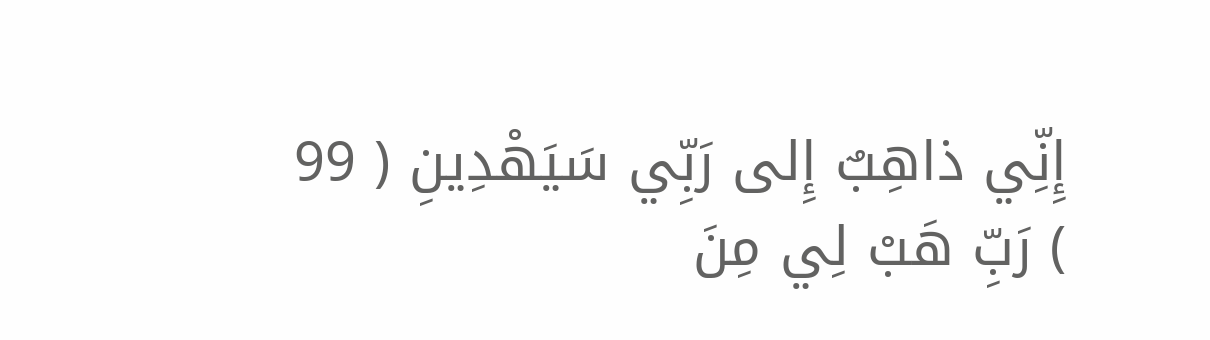إِنِّي ذاهِبٌ إِلى رَبِّي سَيَهْدِينِ ( 99 ) رَبِّ هَبْ لِي مِنَ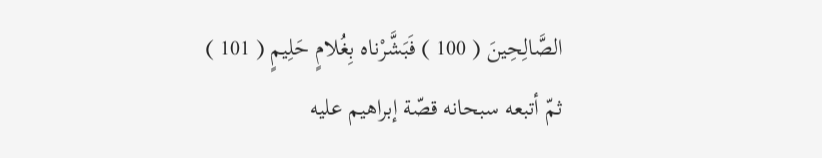الصَّالِحِينَ ( 100 ) فَبَشَّرْناه بِغُلامٍ حَلِيمٍ ( 101 ) ثمّ أتبعه سبحانه قصّة إبراهيم عليه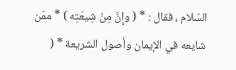السّلام ، فقال : * ( وإِنَّ مِنْ شِيعَتِه ) * ممّن شايعه في الإيمان وأصول الشريعة * (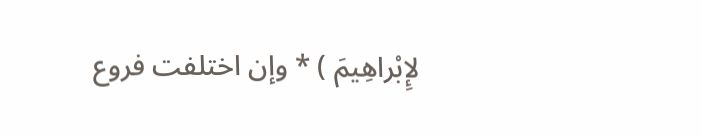لإِبْراهِيمَ ) * وإن اختلفت فروع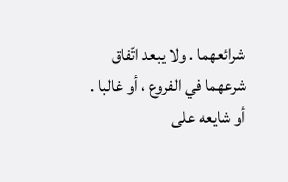شرائعهما . ولا يبعد اتّفاق شرعهما في الفروع ، أو غالبا . أو شايعه على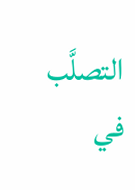التصلَّب في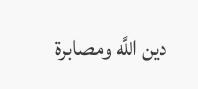دين اللَّه ومصابرة